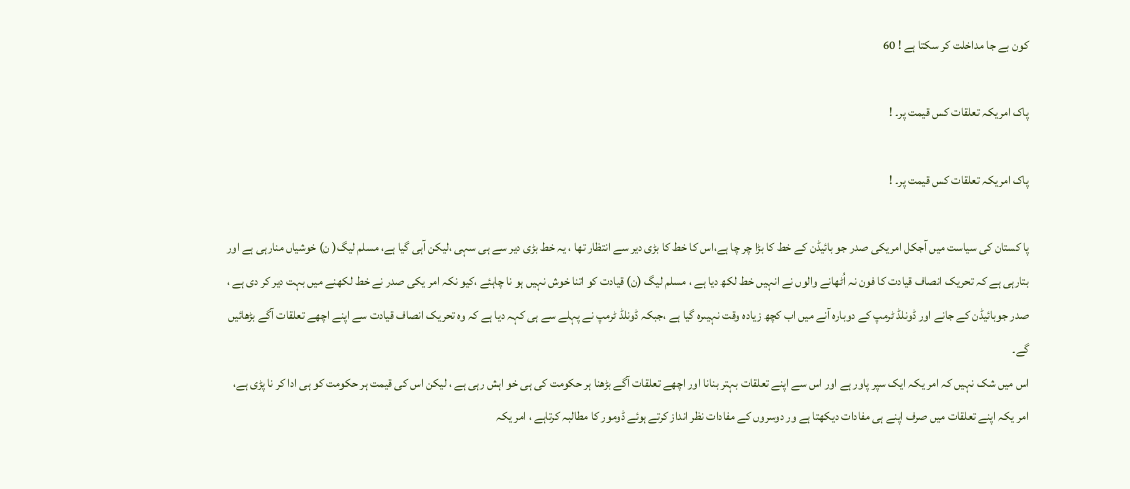کون بے جا مداخلت کر سکتا ہے ! 60

پاک امریکہ تعلقات کس قیمت پر۔ !

پاک امریکہ تعلقات کس قیمت پر۔ !

پا کستان کی سیاست میں آجکل امریکی صدر جو بائیڈن کے خط کا بڑا چر چا ہے،اس کا خط کا بڑی دیر سے انتظار تھا ، یہ خط بڑی دیر سے ہی سہی ،لیکن آہی گیا ہے، مسلم لیگ( ن) خوشیاں منارہی ہے اور بتارہی ہے کہ تحریک انصاف قیادت کا فون نہ اُٹھانے والوں نے انہیں خط لکھ دیا ہے ، مسلم لیگ (ن) قیادت کو اتنا خوش نہیں ہو نا چاہئے ،کیو نکہ امر یکی صدر نے خط لکھنے میں بہت دیر کر دی ہے ، صدر جوبائیڈن کے جانے اور ڈونلڈ ٹرمپ کے دوبارہ آنے میں اب کچھ زیادہ وقت نہیںرہ گیا ہے ،جبکہ ڈونلڈ ٹرمپ نے پہلے سے ہی کہہ دیا ہے کہ وہ تحریک انصاف قیادت سے اپنے اچھے تعلقات آگے بڑھائیں گے۔
اس میں شک نہیں کہ امر یکہ ایک سپر پاور ہے اور اس سے اپنے تعلقات بہتر بنانا اور اچھے تعلقات آگے بڑھنا ہر حکومت کی ہی خو اہش رہی ہے ، لیکن اس کی قیمت ہر حکومت کو ہی ادا کر نا پڑی ہے، امر یکہ اپنے تعلقات میں صرف اپنے ہی مفادات دیکھتا ہے ور دوسروں کے مفادات نظر انداز کرتے ہوئے ڈومور کا مطالبہ کرتاہے ، امر یکہ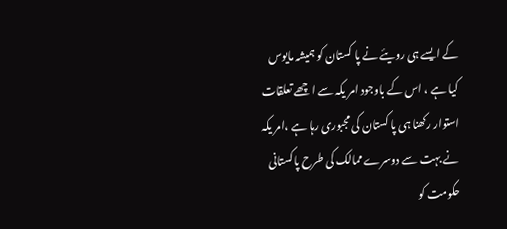کے ایسے ہی رویئے نے پا کستان کو ہمیشہ مایوس کیا ہے ، اس کے باوجود امر یکہ سے اچھے تعلقات استوار رکھنا ہی پا کستان کی مجبوری رہا ہے ،امر یکہ نے بہت سے دوسرے ممالک کی طرح پاکستانی حکومت کو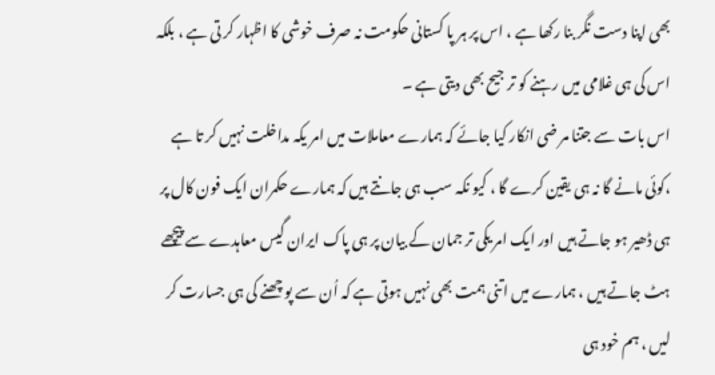بھی اپنا دست نگر بنا رکھا ہے ، اس پر ہر پا کستانی حکومت نہ صرف خوشی کا اظہار کر تی ہے ، بلکہ اس کی ہی غلامی میں رہنے کو تر جیح بھی دیتی ہے ۔
اس بات سے جتنا مر ضی انکار کیا جائے کہ ہمارے معاملات میں امر یکہ مداخلت نہیں کر تا ہے ،کوئی مانے گا نہ ہی یقین کرے گا ، کیو نکہ سب ہی جانتے ہیں کہ ہمارے حکمران ایک فون کال پر ہی ڈھیر ہو جاتے ہیں اور ایک امر یکی تر جمان کے بیان پر ہی پاک ایران گیس معاہدے سے پیچھے ہٹ جاتے ہیں ، ہمارے میں اتنی ہمت بھی نہیں ہوتی ہے کہ اُن سے پو چھنے کی ہی جسارت کر لیں ، ہم خود ہی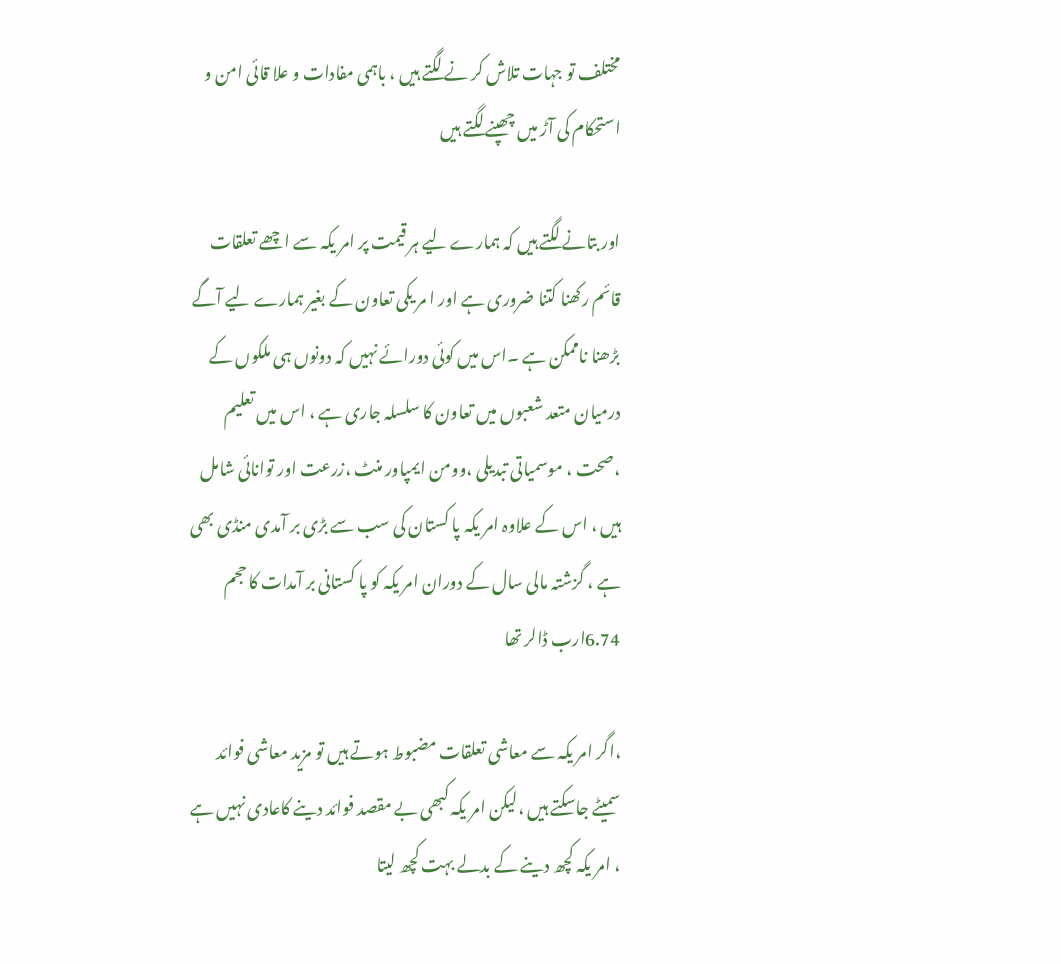مختلف تو جہات تلاش کر نے لگتے ہیں ، باہمی مفادات و علا قائی امن و استحکام کی آڑ میں چھپنے لگتے ہیں

اور بتانے لگتے ہیں کہ ہمارے لیے ہر قیمت پر امر یکہ سے اچھے تعلقات قائم رکھنا کتنا ضروری ہے اور ا مر یکی تعاون کے بغیر ہمارے لیے آگے بڑھنا ناممکن ہے ۔اس میں کوئی دورائے نہیں کہ دونوں ہی ملکوں کے درمیان متعد شعبوں میں تعاون کا سلسلہ جاری ہے ، اس میں تعلیم ،صحت ، موسمیاتی تبدیلی ،وومن ایمپاور منٹ ،زرعت اور توانائی شامل ہیں ، اس کے علاوہ امر یکہ پا کستان کی سب سے بڑی بر آمدی منڈی بھی ہے ، گزشتہ مالی سال کے دوران امر یکہ کو پا کستانی بر آمدات کا حجم 6.74ارب ڈالر تھا

،اگر امر یکہ سے معاشی تعلقات مضبوط ہوتے ہیں تو مزید معاشی فوائد سمیٹے جاسکتے ہیں ،لیکن امر یکہ کبھی بے مقصد فوائد دینے کاعادی نہیں ہے ، امر یکہ کچھ دینے کے بدلے بہت کچھ لیتا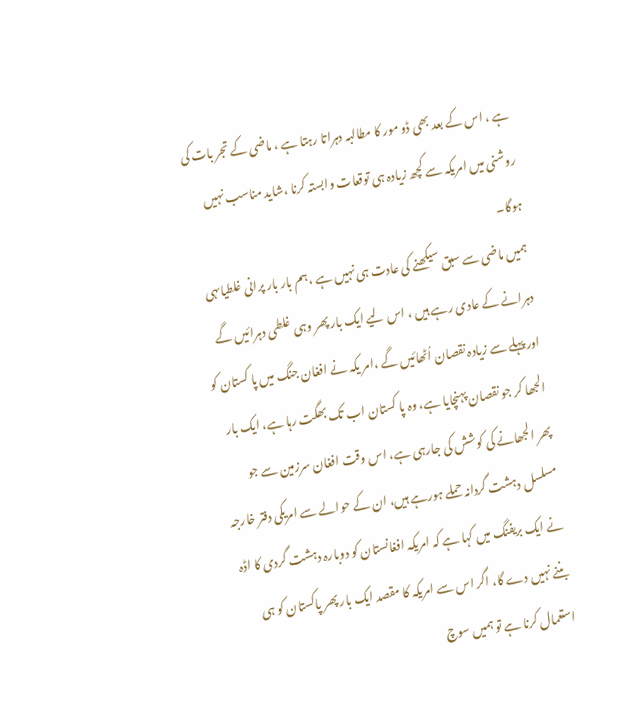ہے ، اس کے بعد بھی ڈو مور کا مطالبہ دہراتا رہتا ہے ، ماضی کے تجر بات کی روشنی میں امریکہ سے کچھ زیادہ ہی توقعات وابستہ کرنا ،شاید مناسب نہیں ہوگا۔
ہمیں ماضی سے سبق سیکھنے کی عادت ہی نہیں ہے ،ہم بار بار پرانی غلطیاںہی دہرانے کے عادی رہے ہیں ، اس لیے ایک بار پھر وہی غلطی دہرائیں گے اور پہلے سے زیادہ نقصان اُٹھائیں گے ،امر یکہ نے افغان جنگ میں پا کستان کو الجھا کر جو نقصان پہنچایا ہے، وہ پا کستان اب تک بھگت رہا ہے، ایک بار پھر الجھانے کی کوشش کی جارہی ہے، اس وقت افغان سرزمین سے جو مسلسل دہشت گردانہ حملے ہورہے ہیں، ان کے حوالے سے امریکی دفتر خارجہ نے ایک بریفنگ میں کہا ہے کہ امریکہ افغانستان کو دوبارہ دہشت گردی کا اڈہ بننے نہیں دے گا، اگر اس سے امریکہ کا مقصد ایک بار پھر پاکستان کو ہی استعمال کرنا ہے تو ہمیں سوچ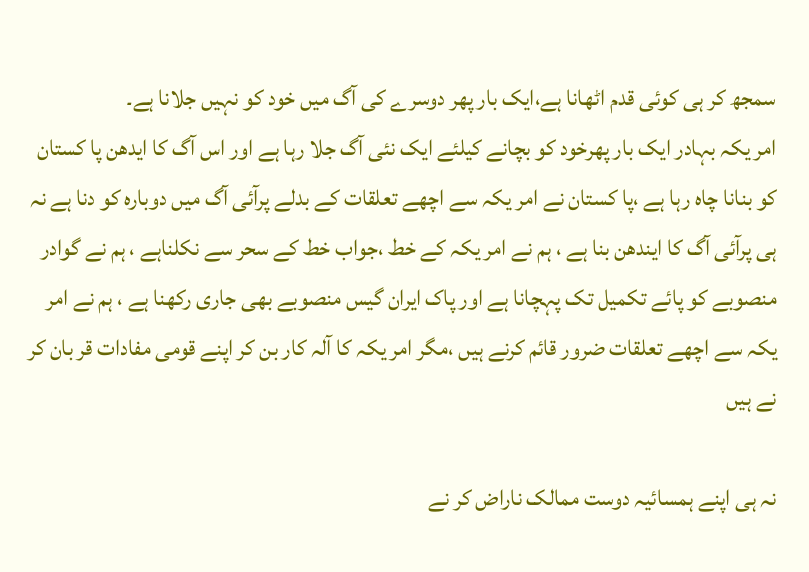سمجھ کر ہی کوئی قدم اٹھانا ہے،ایک بار پھر دوسرے کی آگ میں خود کو نہیں جلانا ہے۔
امر یکہ بہادر ایک بار پھرخود کو بچانے کیلئے ایک نئی آگ جلا رہا ہے اور اس آگ کا ایدھن پا کستان کو بنانا چاہ رہا ہے ،پا کستان نے امر یکہ سے اچھے تعلقات کے بدلے پرآئی آگ میں دوبارہ کو دنا ہے نہ ہی پرآئی آگ کا ایندھن بنا ہے ، ہم نے امر یکہ کے خط ،جواب خط کے سحر سے نکلناہے ، ہم نے گوادر منصوبے کو پائے تکمیل تک پہچانا ہے اور پاک ایران گیس منصوبے بھی جاری رکھنا ہے ، ہم نے امر یکہ سے اچھے تعلقات ضرور قائم کرنے ہیں ،مگر امر یکہ کا آلہ کار بن کر اپنے قومی مفادات قر بان کر نے ہیں

نہ ہی اپنے ہمسائیہ دوست ممالک ناراض کر نے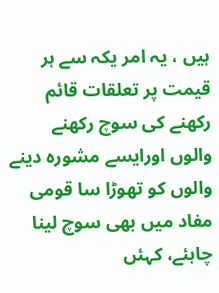ہیں ، یہ امر یکہ سے ہر قیمت پر تعلقات قائم رکھنے کی سوچ رکھنے والوں اورایسے مشورہ دینے والوں کو تھوڑا سا قومی مفاد میں بھی سوچ لینا چاہئے، کہئں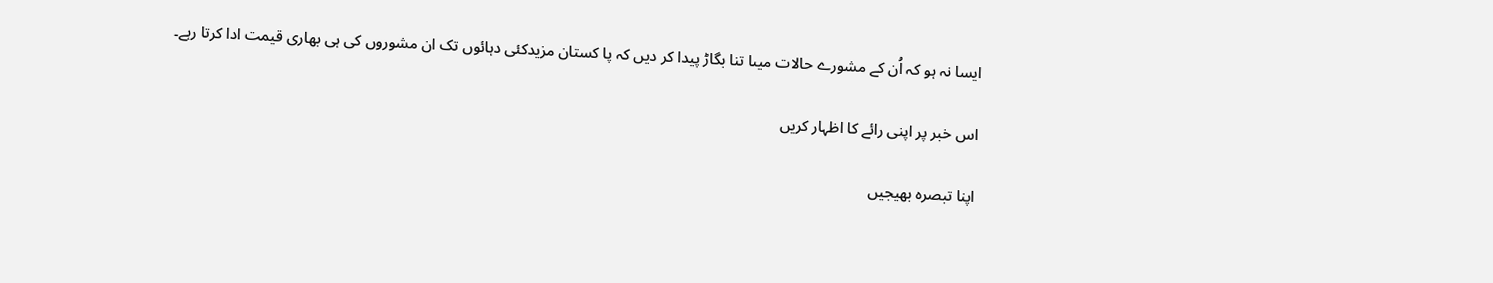ایسا نہ ہو کہ اُن کے مشورے حالات میںا تنا بگاڑ پیدا کر دیں کہ پا کستان مزیدکئی دہائوں تک ان مشوروں کی ہی بھاری قیمت ادا کرتا رہے۔

اس خبر پر اپنی رائے کا اظہار کریں

اپنا تبصرہ بھیجیں